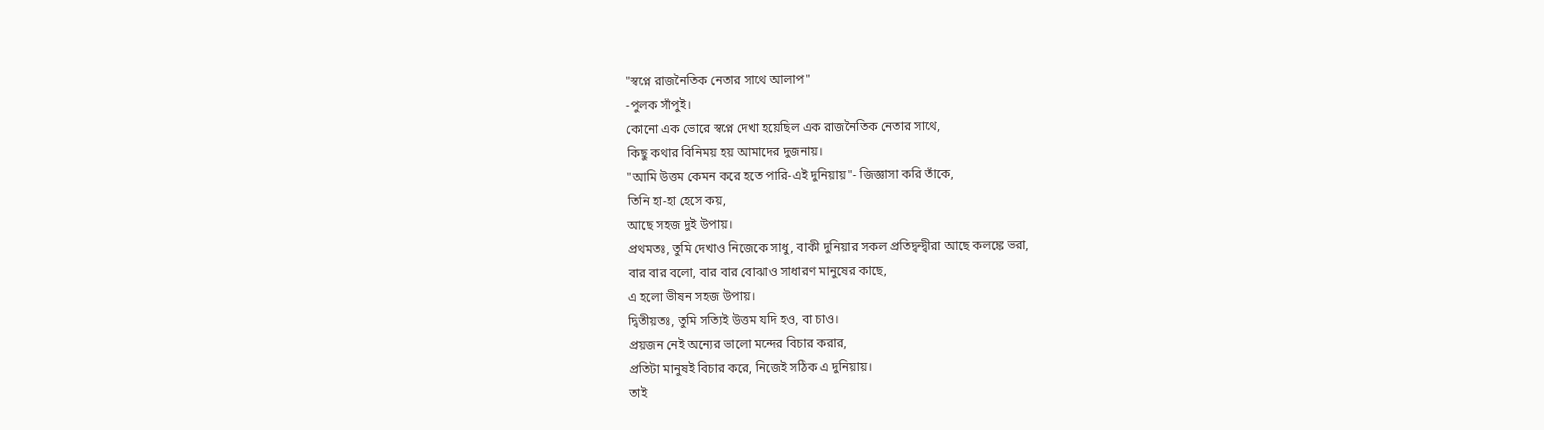"স্বপ্নে রাজনৈতিক নেতার সাথে আলাপ"
-পুলক সাঁপুই।
কোনো এক ভোরে স্বপ্নে দেখা হয়েছিল এক রাজনৈতিক নেতার সাথে,
কিছু কথার বিনিময় হয় আমাদের দুজনায়।
"আমি উত্তম কেমন করে হতে পারি-এই দুনিয়ায়"- জিজ্ঞাসা করি তাঁকে,
তিনি হা-হা হেসে কয়,
আছে সহজ দুই উপায়।
প্রথমতঃ, তুমি দেখাও নিজেকে সাধু, বাকী দুনিয়ার সকল প্রতিদ্বন্দ্বীরা আছে কলঙ্কে ভরা,
বার বার বলো, বার বার বোঝাও সাধারণ মানুষের কাছে,
এ হলো ভীষন সহজ উপায়।
দ্বিতীয়তঃ, তুমি সত্যিই উত্তম যদি হও, বা চাও।
প্রয়জন নেই অন্যের ভালো মন্দের বিচার করার,
প্রতিটা মানুষই বিচার করে, নিজেই সঠিক এ দুনিয়ায়।
তাই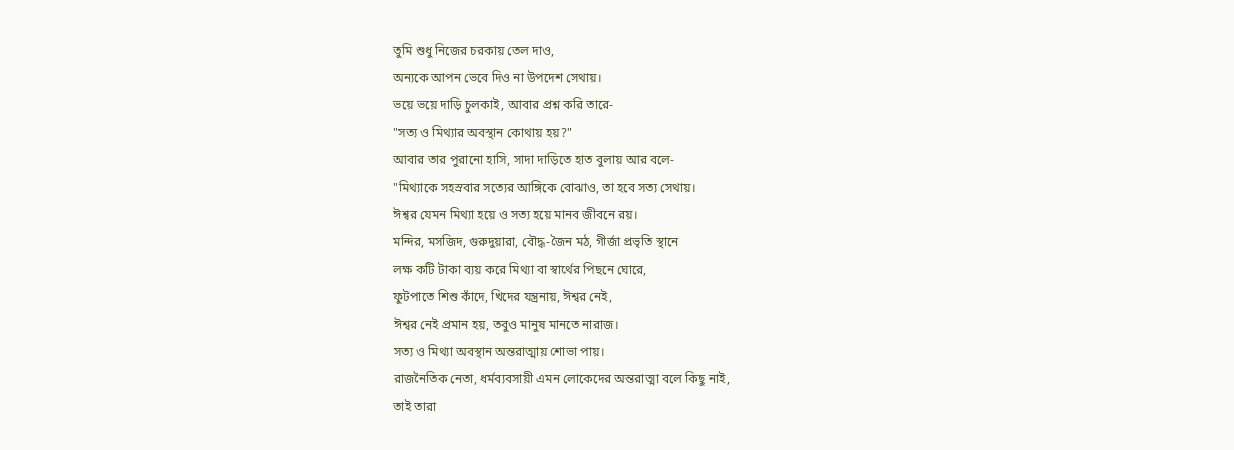তুমি শুধু নিজের চরকায় তেল দাও,
অন্যকে আপন ভেবে দিও না উপদেশ সেথায়।
ভয়ে ভয়ে দাড়ি চুলকাই, আবার প্রশ্ন করি তারে-
"সত্য ও মিথ্যার অবস্থান কোথায় হয়?"
আবার তার পুরানো হাসি, সাদা দাড়িতে হাত বুলায় আর বলে-
"মিথ্যাকে সহস্রবার সত্যের আঙ্গিকে বোঝাও, তা হবে সত্য সেথায়।
ঈশ্বর যেমন মিথ্যা হয়ে ও সত্য হয়ে মানব জীবনে রয়।
মন্দির, মসজিদ, গুরুদুয়ারা, বৌদ্ধ-জৈন মঠ, গীর্জা প্রভৃতি স্থানে
লক্ষ কটি টাকা ব্যয় করে মিথ্যা বা স্বার্থের পিছনে ঘোরে,
ফুটপাতে শিশু কাঁদে, খিদের যন্ত্রনায়, ঈশ্বর নেই,
ঈশ্বর নেই প্রমান হয়, তবুও মানুষ মানতে নারাজ।
সত্য ও মিথ্যা অবস্থান অন্তরাত্মায় শোভা পায়।
রাজনৈতিক নেতা, ধর্মব্যবসায়ী এমন লোকেদের অন্তরাত্মা বলে কিছু নাই,
তাই তারা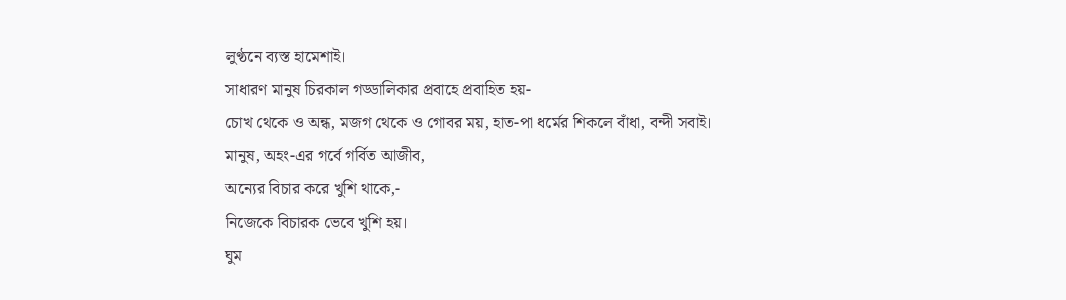লুণ্ঠনে ব্যস্ত হামেশাই।
সাধারণ মানুষ চিরকাল গড্ডালিকার প্রবাহে প্রবাহিত হয়-
চোখ থেকে ও অন্ধ, মজগ থেকে ও গোবর ময়, হাত-পা ধর্মের শিকলে বাঁধা, বন্দী সবাই।
মানুষ, অহং-এর গর্বে গর্বিত আজীব,
অন্যের বিচার করে খুশি থাকে,-
নিজেকে বিচারক ভেবে খুশি হয়।
ঘুম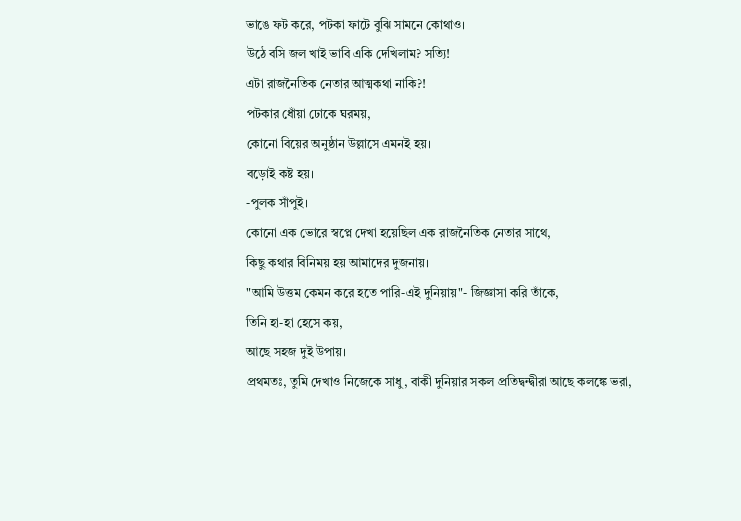ভাঙে ফট করে, পটকা ফাটে বুঝি সামনে কোথাও।
উঠে বসি জল খাই ভাবি একি দেখিলাম? সত্যি!
এটা রাজনৈতিক নেতার আত্মকথা নাকি?!
পটকার ধোঁয়া ঢোকে ঘরময়,
কোনো বিয়ের অনুষ্ঠান উল্লাসে এমনই হয়।
বড়োই কষ্ট হয়।
-পুলক সাঁপুই।
কোনো এক ভোরে স্বপ্নে দেখা হয়েছিল এক রাজনৈতিক নেতার সাথে,
কিছু কথার বিনিময় হয় আমাদের দুজনায়।
"আমি উত্তম কেমন করে হতে পারি-এই দুনিয়ায়"- জিজ্ঞাসা করি তাঁকে,
তিনি হা-হা হেসে কয়,
আছে সহজ দুই উপায়।
প্রথমতঃ, তুমি দেখাও নিজেকে সাধু, বাকী দুনিয়ার সকল প্রতিদ্বন্দ্বীরা আছে কলঙ্কে ভরা,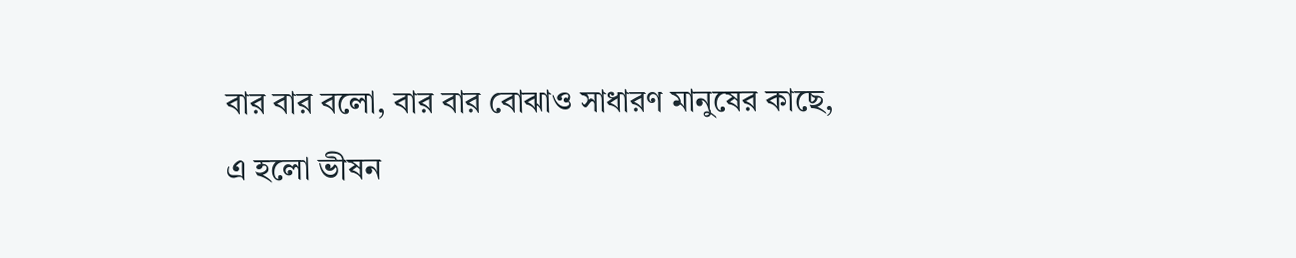বার বার বলো, বার বার বোঝাও সাধারণ মানুষের কাছে,
এ হলো ভীষন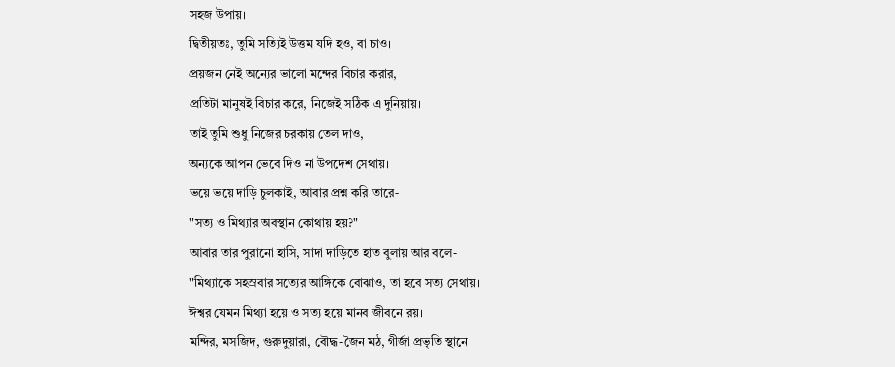সহজ উপায়।
দ্বিতীয়তঃ, তুমি সত্যিই উত্তম যদি হও, বা চাও।
প্রয়জন নেই অন্যের ভালো মন্দের বিচার করার,
প্রতিটা মানুষই বিচার করে, নিজেই সঠিক এ দুনিয়ায়।
তাই তুমি শুধু নিজের চরকায় তেল দাও,
অন্যকে আপন ভেবে দিও না উপদেশ সেথায়।
ভয়ে ভয়ে দাড়ি চুলকাই, আবার প্রশ্ন করি তারে-
"সত্য ও মিথ্যার অবস্থান কোথায় হয়?"
আবার তার পুরানো হাসি, সাদা দাড়িতে হাত বুলায় আর বলে-
"মিথ্যাকে সহস্রবার সত্যের আঙ্গিকে বোঝাও, তা হবে সত্য সেথায়।
ঈশ্বর যেমন মিথ্যা হয়ে ও সত্য হয়ে মানব জীবনে রয়।
মন্দির, মসজিদ, গুরুদুয়ারা, বৌদ্ধ-জৈন মঠ, গীর্জা প্রভৃতি স্থানে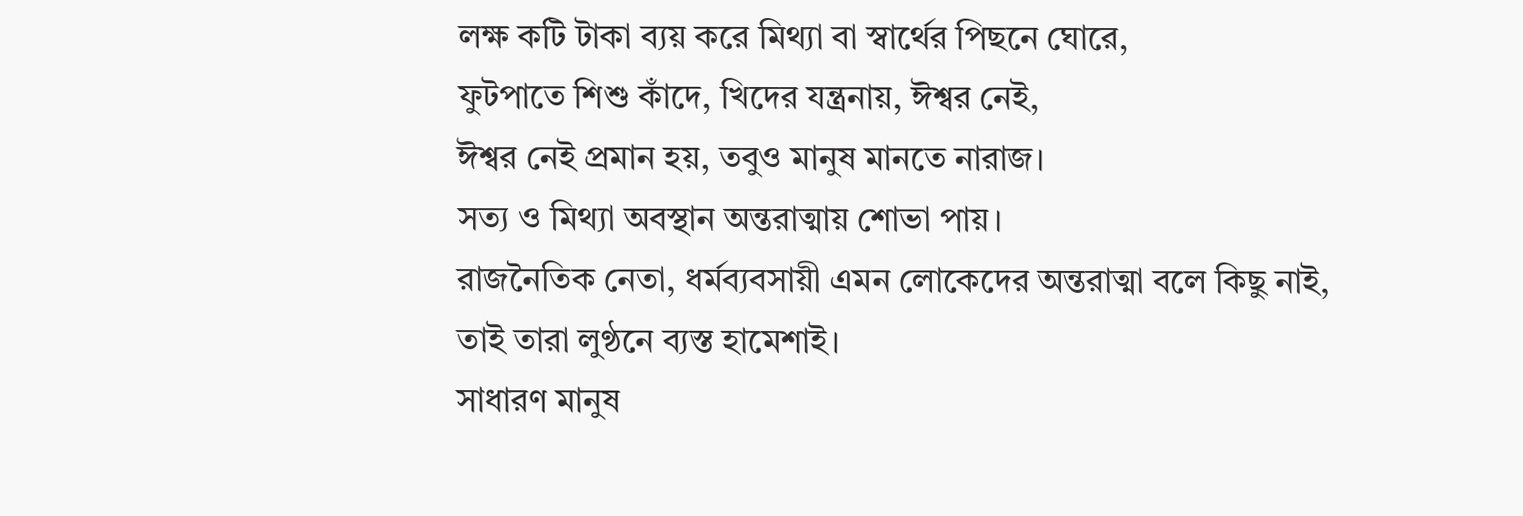লক্ষ কটি টাকা ব্যয় করে মিথ্যা বা স্বার্থের পিছনে ঘোরে,
ফুটপাতে শিশু কাঁদে, খিদের যন্ত্রনায়, ঈশ্বর নেই,
ঈশ্বর নেই প্রমান হয়, তবুও মানুষ মানতে নারাজ।
সত্য ও মিথ্যা অবস্থান অন্তরাত্মায় শোভা পায়।
রাজনৈতিক নেতা, ধর্মব্যবসায়ী এমন লোকেদের অন্তরাত্মা বলে কিছু নাই,
তাই তারা লুণ্ঠনে ব্যস্ত হামেশাই।
সাধারণ মানুষ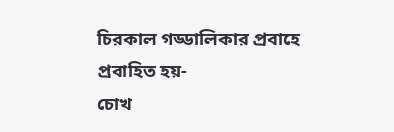চিরকাল গড্ডালিকার প্রবাহে প্রবাহিত হয়-
চোখ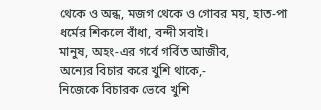থেকে ও অন্ধ, মজগ থেকে ও গোবর ময়, হাত-পা ধর্মের শিকলে বাঁধা, বন্দী সবাই।
মানুষ, অহং-এর গর্বে গর্বিত আজীব,
অন্যের বিচার করে খুশি থাকে,-
নিজেকে বিচারক ভেবে খুশি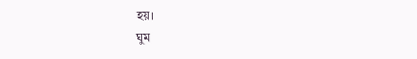হয়।
ঘুম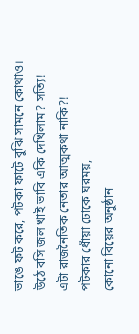ভাঙে ফট করে, পটকা ফাটে বুঝি সামনে কোথাও।
উঠে বসি জল খাই ভাবি একি দেখিলাম? সত্যি!
এটা রাজনৈতিক নেতার আত্মকথা নাকি?!
পটকার ধোঁয়া ঢোকে ঘরময়,
কোনো বিয়ের অনুষ্ঠান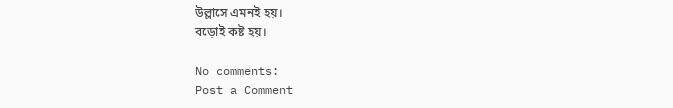উল্লাসে এমনই হয়।
বড়োই কষ্ট হয়।

No comments:
Post a Comment